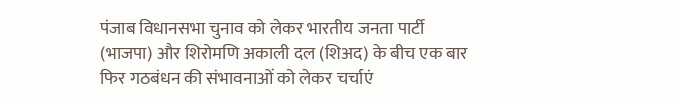पंजाब विधानसभा चुनाव को लेकर भारतीय जनता पार्टी (भाजपा) और शिरोमणि अकाली दल (शिअद) के बीच एक बार फिर गठबंधन की संभावनाओं को लेकर चर्चाएं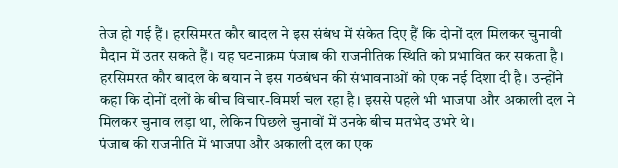तेज हो गई हैं। हरसिमरत कौर बादल ने इस संबंध में संकेत दिए हैं कि दोनों दल मिलकर चुनावी मैदान में उतर सकते हैं। यह घटनाक्रम पंजाब की राजनीतिक स्थिति को प्रभावित कर सकता है।
हरसिमरत कौर बादल के बयान ने इस गठबंधन की संभावनाओं को एक नई दिशा दी है। उन्होंने कहा कि दोनों दलों के बीच विचार-विमर्श चल रहा है। इससे पहले भी भाजपा और अकाली दल ने मिलकर चुनाव लड़ा था, लेकिन पिछले चुनावों में उनके बीच मतभेद उभरे थे।
पंजाब की राजनीति में भाजपा और अकाली दल का एक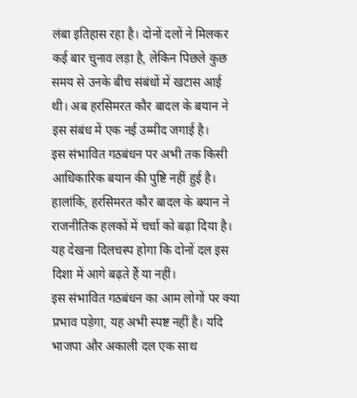लंबा इतिहास रहा है। दोनों दलों ने मिलकर कई बार चुनाव लड़ा है, लेकिन पिछले कुछ समय से उनके बीच संबंधों में खटास आई थी। अब हरसिमरत कौर बादल के बयान ने इस संबंध में एक नई उम्मीद जगाई है।
इस संभावित गठबंधन पर अभी तक किसी आधिकारिक बयान की पुष्टि नहीं हुई है। हालांकि, हरसिमरत कौर बादल के बयान ने राजनीतिक हलकों में चर्चा को बढ़ा दिया है। यह देखना दिलचस्प होगा कि दोनों दल इस दिशा में आगे बढ़ते हैं या नहीं।
इस संभावित गठबंधन का आम लोगों पर क्या प्रभाव पड़ेगा, यह अभी स्पष्ट नहीं है। यदि भाजपा और अकाली दल एक साथ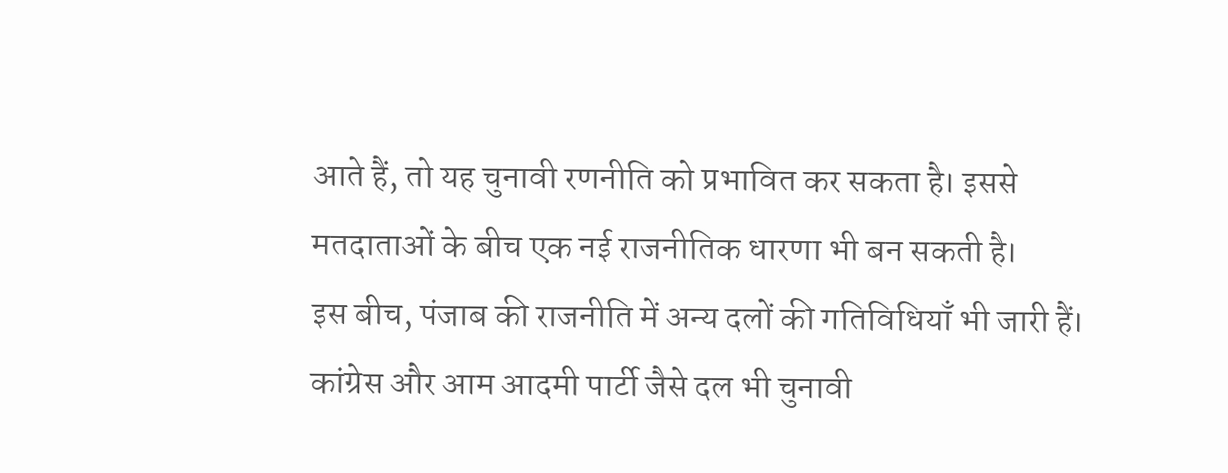आते हैं, तो यह चुनावी रणनीति को प्रभावित कर सकता है। इससे मतदाताओं के बीच एक नई राजनीतिक धारणा भी बन सकती है।
इस बीच, पंजाब की राजनीति में अन्य दलों की गतिविधियाँ भी जारी हैं। कांग्रेस और आम आदमी पार्टी जैसे दल भी चुनावी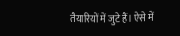तैयारियों में जुटे हैं। ऐसे में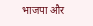भाजपा और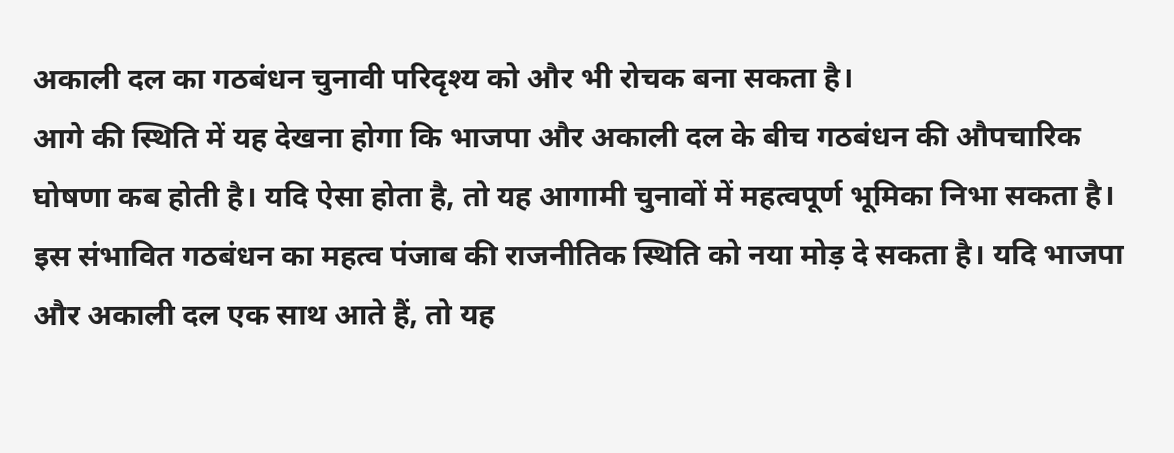अकाली दल का गठबंधन चुनावी परिदृश्य को और भी रोचक बना सकता है।
आगे की स्थिति में यह देखना होगा कि भाजपा और अकाली दल के बीच गठबंधन की औपचारिक घोषणा कब होती है। यदि ऐसा होता है, तो यह आगामी चुनावों में महत्वपूर्ण भूमिका निभा सकता है।
इस संभावित गठबंधन का महत्व पंजाब की राजनीतिक स्थिति को नया मोड़ दे सकता है। यदि भाजपा और अकाली दल एक साथ आते हैं, तो यह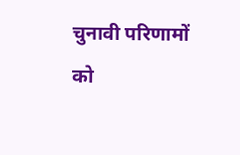चुनावी परिणामों को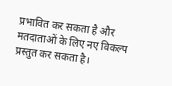प्रभावित कर सकता है और मतदाताओं के लिए नए विकल्प प्रस्तुत कर सकता है।